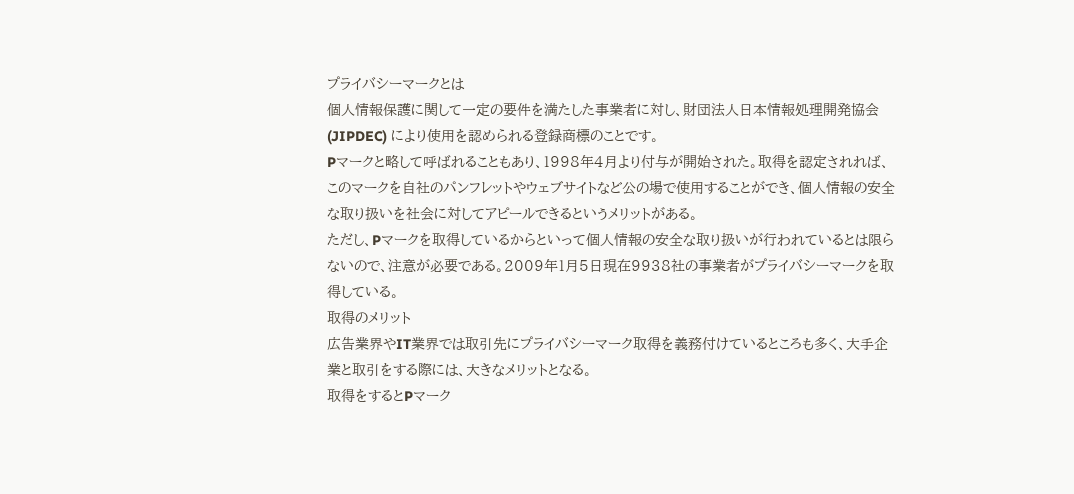プライバシーマークとは
個人情報保護に関して一定の要件を満たした事業者に対し、財団法人日本情報処理開発協会 (JIPDEC) により使用を認められる登録商標のことです。
Pマークと略して呼ばれることもあり、1998年4月より付与が開始された。取得を認定されれば、このマークを自社のパンフレットやウェブサイトなど公の場で使用することができ、個人情報の安全な取り扱いを社会に対してアピールできるというメリットがある。
ただし、Pマークを取得しているからといって個人情報の安全な取り扱いが行われているとは限らないので、注意が必要である。2009年1月5日現在9938社の事業者がプライバシーマークを取得している。
取得のメリット
広告業界やIT業界では取引先にプライバシーマーク取得を義務付けているところも多く、大手企業と取引をする際には、大きなメリットとなる。
取得をするとPマーク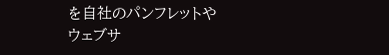を自社のパンフレットやウェブサ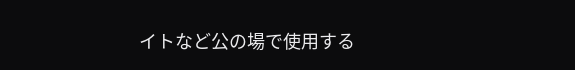イトなど公の場で使用する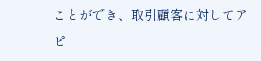ことができ、取引顧客に対してアピ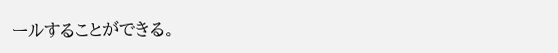ールすることができる。